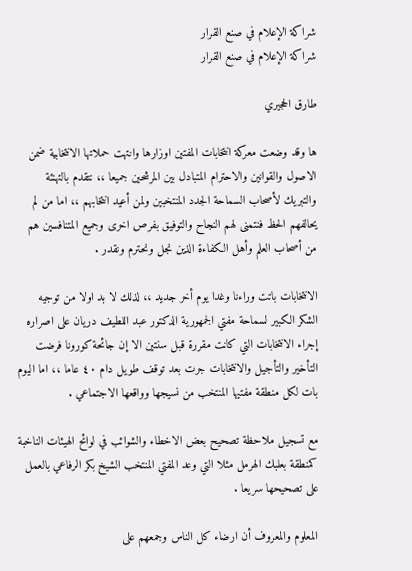شراكة الإعلام في صنع القرار
شراكة الإعلام في صنع القرار

طارق الحجيري

ها وقد وضعت معركة انتخابات المفتين اوزارها وانتهت حملاتها الانتخابية ضمن الاصول والقوانين والاحترام المتبادل بين المرشحين جميعا ،، نتقدم بالتهنئة والتبريك لأصحاب السماحة الجدد المنتخبين ولمن أعيد انتخابهم ،، اما من لم يحالفهم الحظ فنتمنى لهم النجاح والتوفيق بفرص اخرى وجميع المتنافسين هم من أصحاب العلم وأهل الكفاءة الذين نجل ونحترم ونقدر .

الانتخابات باتت وراءنا وغدا يوم أخر جديد ،، لذلك لا بد اولا من توجيه الشكر الكبير لسماحة مفتي الجمهورية الدكتور عبد اللطيف دريان على اصراره إجراء الانتخابات التي كانت مقررة قبل سنتين الا إن جائحة كورونا فرضت التأخير والتأجيل والانتخابات جرت بعد توقف طويل دام ٤٠ عاما ،، اما اليوم بات لكل منطقة مفتيها المنتخب من نسيجها وواقعها الاجتماعي .

مع تسجيل ملاحظة تصحيح بعض الاخطاء والشوائب في لوائح الهيئات الناخبة كمنطقة بعلبك الهرمل مثلا التي وعد المفتي المنتخب الشيخ بكر الرفاعي بالعمل على تصحيحها سريعا .

المعلوم والمعروف أن ارضاء كل الناس وجمعهم على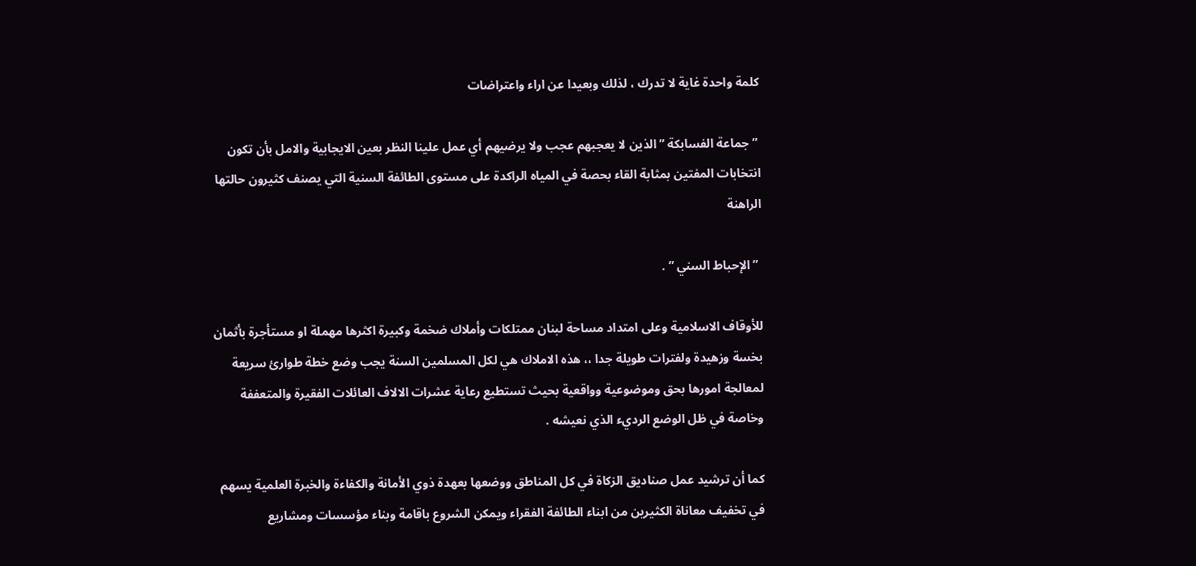كلمة واحدة غاية لا تدرك ، لذلك وبعيدا عن اراء واعتراضات

 ” جماعة الفسابكة ” الذين لا يعجبهم عجب ولا يرضيهم أي عمل علينا النظر بعين الايجابية والامل بأن تكون انتخابات المفتين بمثابة القاء بحصة في المياه الراكدة على مستوى الطائفة السنية التي يصنف كثيرون حالتها الراهنة

 ” الإحباط السني ” .

للأوقاف الاسلامية وعلى امتداد مساحة لبنان ممتلكات وأملاك ضخمة وكبيرة اكثرها مهملة او مستأجرة بأثمان بخسة وزهيدة ولفترات طويلة جدا ،، هذه الاملاك هي لكل المسلمين السنة يجب وضع خطة طوارئ سريعة لمعالجة امورها بحق وموضوعية وواقعية بحيث تستطيع رعاية عشرات الالاف العائلات الفقيرة والمتعففة وخاصة في ظل الوضع الرديء الذي نعيشه .

كما أن ترشيد عمل صناديق الزكاة في كل المناطق ووضعها بعهدة ذوي الأمانة والكفاءة والخبرة العلمية يسهم في تخفيف معاناة الكثيرين من ابناء الطائفة الفقراء ويمكن الشروع باقامة وبناء مؤسسات ومشاريع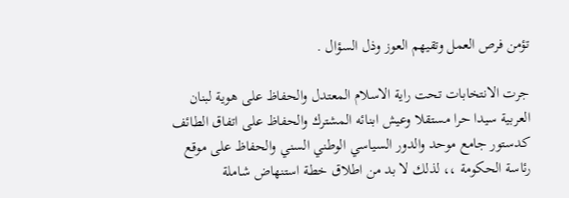تؤمن فرص العمل وتقيهم العوز وذل السؤال .

جرت الانتخابات تحت راية الاسلام المعتدل والحفاظ على هوية لبنان العربية سيدا حرا مستقلا وعيش ابنائه المشترك والحفاظ على اتفاق الطائف كدستور جامع موحد والدور السياسي الوطني السني والحفاظ على موقع رئاسة الحكومة ،، لذلك لا بد من اطلاق خطة استنهاض شاملة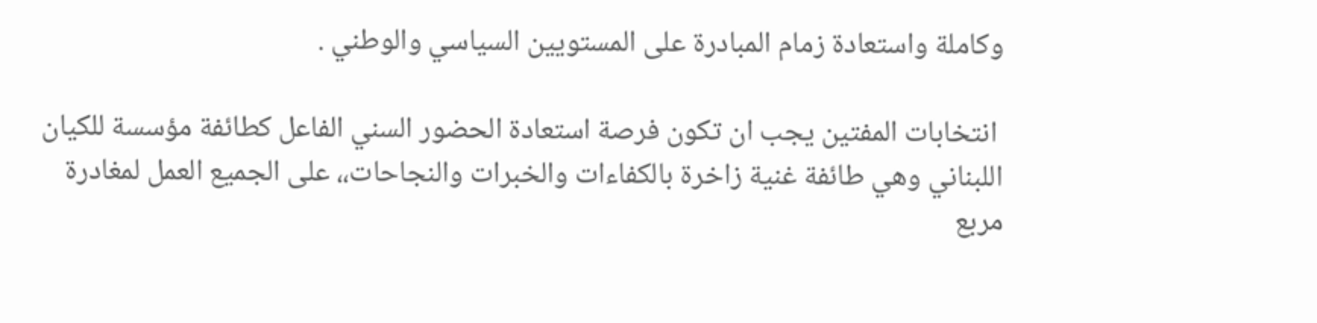وكاملة واستعادة زمام المبادرة على المستويين السياسي والوطني .

 انتخابات المفتين يجب ان تكون فرصة استعادة الحضور السني الفاعل كطائفة مؤسسة للكيان اللبناني وهي طائفة غنية زاخرة بالكفاءات والخبرات والنجاحات،، على الجميع العمل لمغادرة مربع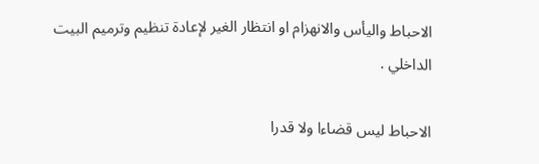الاحباط واليأس والانهزام او انتظار الغير لإعادة تنظيم وترميم البيت الداخلي .

الاحباط ليس قضاءا ولا قدرا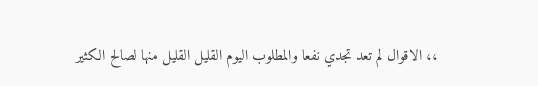،، الاقوال لم تعد تجدي نفعا والمطلوب اليوم القليل القليل منها لصالح الكثير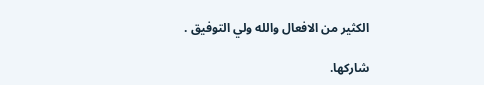الكثير من الافعال والله ولي التوفيق .

شاركها.